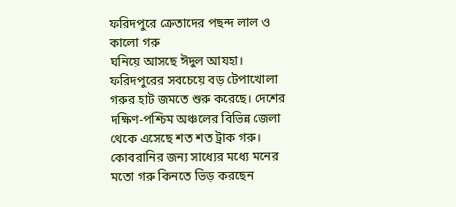ফরিদপুরে ক্রেতাদের পছন্দ লাল ও কালো গরু
ঘনিয়ে আসছে ঈদুল আযহা। ফরিদপুরের সবচেয়ে বড় টেপাখোলা গরুর হাট জমতে শুরু করেছে। দেশের দক্ষিণ-পশ্চিম অঞ্চলের বিভিন্ন জেলা থেকে এসেছে শত শত ট্রাক গরু। কোবরানির জন্য সাধ্যের মধ্যে মনের মতো গরু কিনতে ভিড় করছেন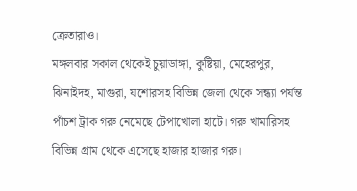ক্রেতারাও।
মঙ্গলবার সকাল থেকেই চুয়াডাঙ্গা, কুষ্টিয়া, মেহেরপুর, ঝিনাইদহ, মাগুরা, যশোরসহ বিভিন্ন জেলা থেকে সন্ধ্যা পর্যন্ত পাঁচশ ট্রাক গরু নেমেছে টেপাখোলা হাটে। গরু খামারিসহ বিভিন্ন গ্রাম থেকে এসেছে হাজার হাজার গরু।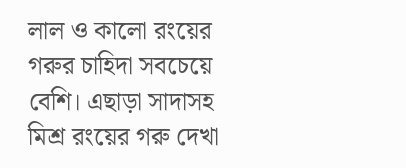লাল ও কালো রংয়ের গরুর চাহিদা সবচেয়ে বেশি। এছাড়া সাদাসহ মিশ্র রংয়ের গরু দেখা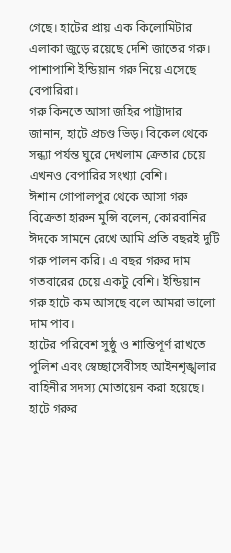গেছে। হাটের প্রায় এক কিলোমিটার এলাকা জুড়ে রয়েছে দেশি জাতের গরু। পাশাপাশি ইন্ডিয়ান গরু নিয়ে এসেছে বেপারিরা।
গরু কিনতে আসা জহির পাট্টাদার জানান, হাটে প্রচণ্ড ভিড়। বিকেল থেকে সন্ধ্যা পর্যন্ত ঘুরে দেখলাম ক্রেতার চেয়ে এখনও বেপারির সংখ্যা বেশি।
ঈশান গোপালপুর থেকে আসা গরু বিক্রেতা হারুন মুন্সি বলেন, কোরবানির ঈদকে সামনে রেখে আমি প্রতি বছরই দুটি গরু পালন করি। এ বছর গরুর দাম গতবারের চেয়ে একটু বেশি। ইন্ডিয়ান গরু হাটে কম আসছে বলে আমরা ভালো দাম পাব।
হাটের পরিবেশ সুষ্ঠু ও শান্তিপূর্ণ রাখতে পুলিশ এবং স্বেচ্ছাসেবীসহ আইনশৃঙ্খলার বাহিনীর সদস্য মোতায়েন করা হয়েছে। হাটে গরুর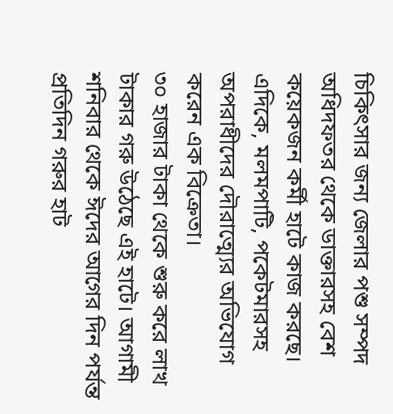চিকিৎসার জন্য জেলার পশু সম্পদ অধিদফতর থেকে ডাক্তারসহ বেশ কয়েকজন কর্মী হাটে কাজ করছে।
এদিকে, মলমপাটি, পকেটমারসহ অপরাধীদের দৌরাত্ম্যের অভিযোগ করেন এক বিক্রেতা।
৩০ হাজার টাকা থেকে শুরু করে লাখ টাকার গরু উঠেছে এই হাটে। আগামী শনিবার থেকে ঈদের আগের দিন পর্যন্ত প্রতিদিন গরুর হাট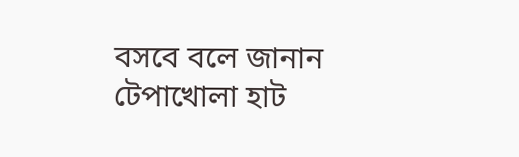বসবে বলে জানান টেপাখোলা হাট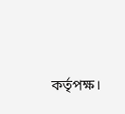কর্তৃপক্ষ।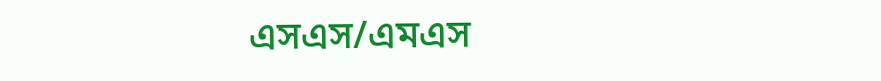এসএস/এমএস